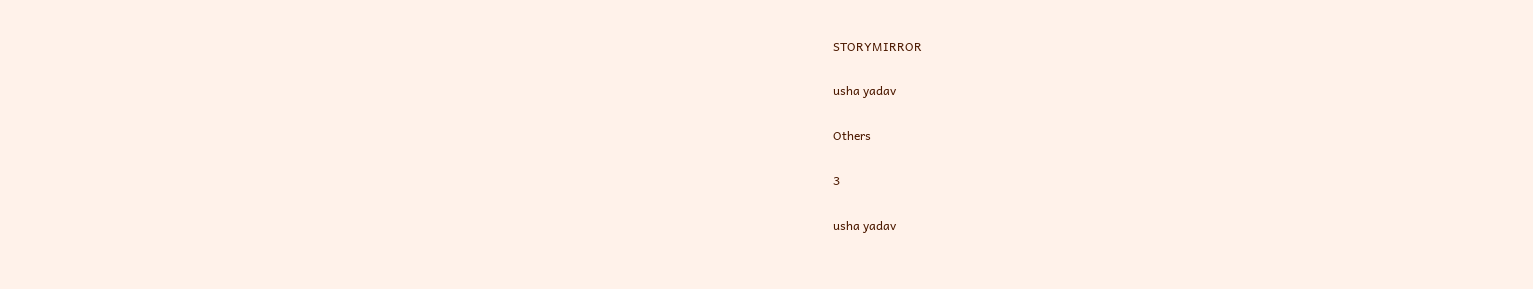STORYMIRROR

usha yadav

Others

3

usha yadav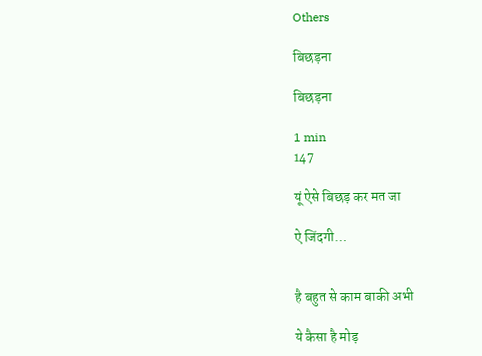Others

बिछड़ना

बिछड़ना

1 min
147

यूं ऐसे बिछड़ कर मत जा

ऐ जिंदगी…


है बहुत से काम बाकी अभी

ये कैसा है मोड़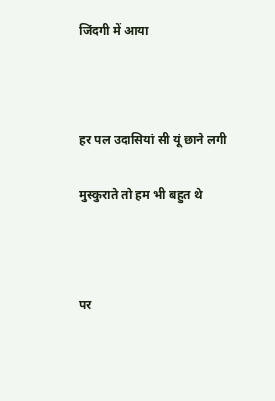जिंदगी में आया



हर पल उदासियां सी यूं छाने लगी

मुस्कुराते तो हम भी बहुत थे



पर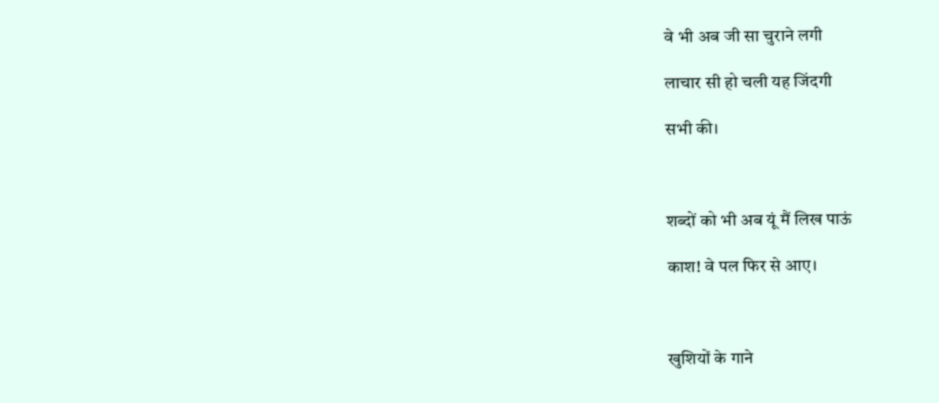वे भी अब जी सा चुराने लगी

लाचार सी हो चली यह जिंदगी

सभी की।



शब्दों को भी अब यूं मैं लिख पाऊं

काश! वे पल फिर से आए।



खुशियों के गाने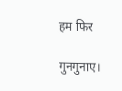हम फिर

गुनगुनाए।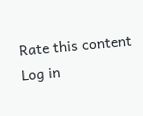Rate this content
Log in